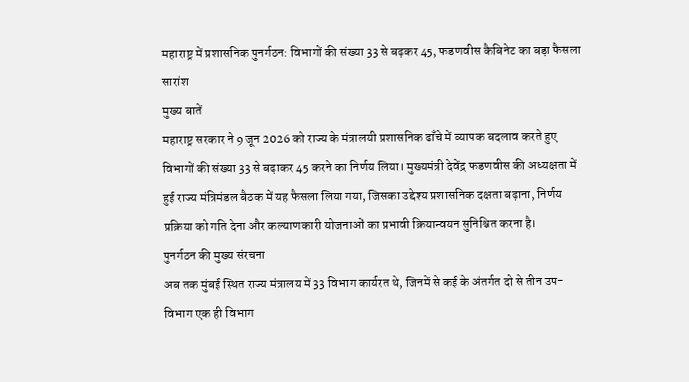महाराष्ट्र में प्रशासनिक पुनर्गठन: विभागों की संख्या 33 से बढ़कर 45, फडणवीस कैबिनेट का बड़ा फैसला
सारांश
मुख्य बातें
महाराष्ट्र सरकार ने 9 जून 2026 को राज्य के मंत्रालयी प्रशासनिक ढाँचे में व्यापक बदलाव करते हुए विभागों की संख्या 33 से बढ़ाकर 45 करने का निर्णय लिया। मुख्यमंत्री देवेंद्र फडणवीस की अध्यक्षता में हुई राज्य मंत्रिमंडल बैठक में यह फैसला लिया गया, जिसका उद्देश्य प्रशासनिक दक्षता बढ़ाना, निर्णय प्रक्रिया को गति देना और कल्याणकारी योजनाओं का प्रभावी क्रियान्वयन सुनिश्चित करना है।
पुनर्गठन की मुख्य संरचना
अब तक मुंबई स्थित राज्य मंत्रालय में 33 विभाग कार्यरत थे, जिनमें से कई के अंतर्गत दो से तीन उप-विभाग एक ही विभाग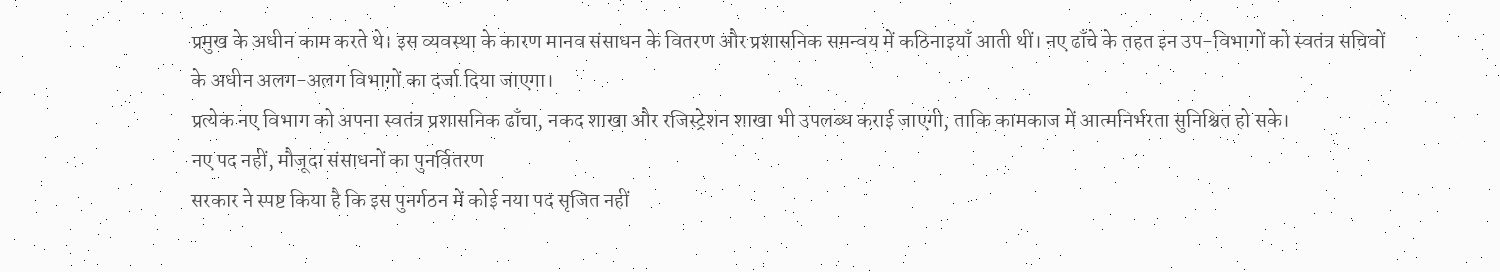प्रमुख के अधीन काम करते थे। इस व्यवस्था के कारण मानव संसाधन के वितरण और प्रशासनिक समन्वय में कठिनाइयाँ आती थीं। नए ढाँचे के तहत इन उप-विभागों को स्वतंत्र सचिवों के अधीन अलग-अलग विभागों का दर्जा दिया जाएगा।
प्रत्येक नए विभाग को अपना स्वतंत्र प्रशासनिक ढाँचा, नकद शाखा और रजिस्ट्रेशन शाखा भी उपलब्ध कराई जाएगी, ताकि कामकाज में आत्मनिर्भरता सुनिश्चित हो सके।
नए पद नहीं, मौजूदा संसाधनों का पुनर्वितरण
सरकार ने स्पष्ट किया है कि इस पुनर्गठन में कोई नया पद सृजित नहीं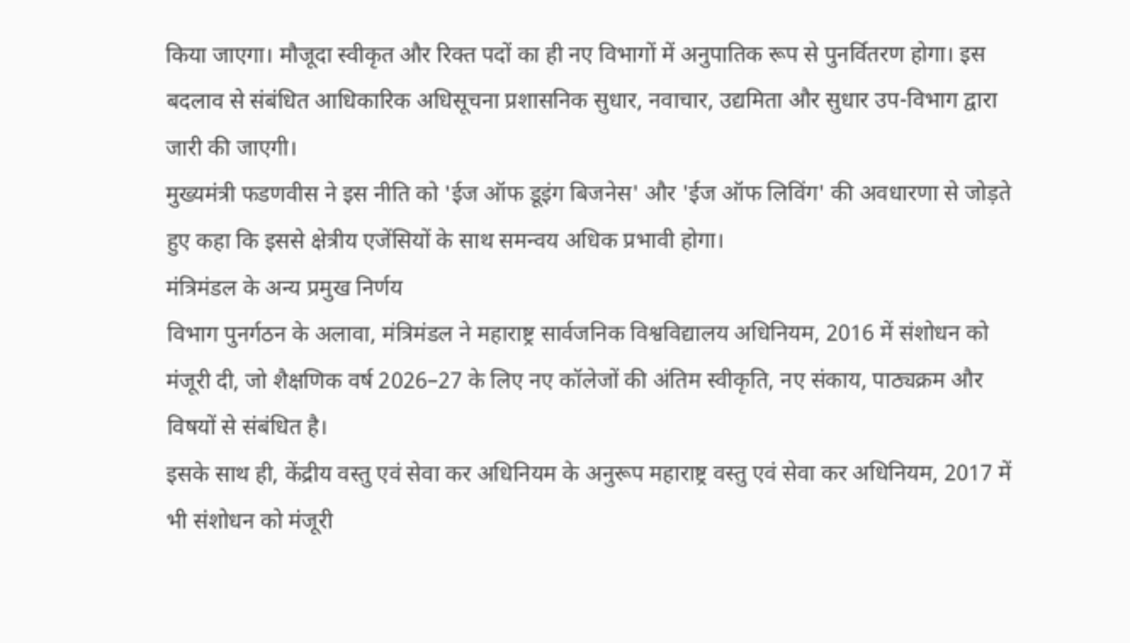किया जाएगा। मौजूदा स्वीकृत और रिक्त पदों का ही नए विभागों में अनुपातिक रूप से पुनर्वितरण होगा। इस बदलाव से संबंधित आधिकारिक अधिसूचना प्रशासनिक सुधार, नवाचार, उद्यमिता और सुधार उप-विभाग द्वारा जारी की जाएगी।
मुख्यमंत्री फडणवीस ने इस नीति को 'ईज ऑफ डूइंग बिजनेस' और 'ईज ऑफ लिविंग' की अवधारणा से जोड़ते हुए कहा कि इससे क्षेत्रीय एजेंसियों के साथ समन्वय अधिक प्रभावी होगा।
मंत्रिमंडल के अन्य प्रमुख निर्णय
विभाग पुनर्गठन के अलावा, मंत्रिमंडल ने महाराष्ट्र सार्वजनिक विश्वविद्यालय अधिनियम, 2016 में संशोधन को मंजूरी दी, जो शैक्षणिक वर्ष 2026–27 के लिए नए कॉलेजों की अंतिम स्वीकृति, नए संकाय, पाठ्यक्रम और विषयों से संबंधित है।
इसके साथ ही, केंद्रीय वस्तु एवं सेवा कर अधिनियम के अनुरूप महाराष्ट्र वस्तु एवं सेवा कर अधिनियम, 2017 में भी संशोधन को मंजूरी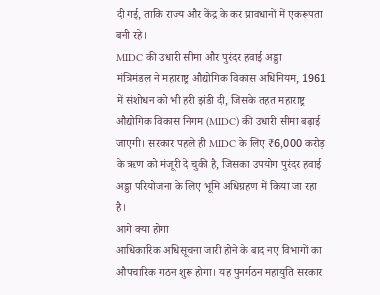दी गई, ताकि राज्य और केंद्र के कर प्रावधानों में एकरूपता बनी रहे।
MIDC की उधारी सीमा और पुरंदर हवाई अड्डा
मंत्रिमंडल ने महाराष्ट्र औद्योगिक विकास अधिनियम, 1961 में संशोधन को भी हरी झंडी दी, जिसके तहत महाराष्ट्र औद्योगिक विकास निगम (MIDC) की उधारी सीमा बढ़ाई जाएगी। सरकार पहले ही MIDC के लिए ₹6,000 करोड़ के ऋण को मंजूरी दे चुकी है, जिसका उपयोग पुरंदर हवाई अड्डा परियोजना के लिए भूमि अधिग्रहण में किया जा रहा है।
आगे क्या होगा
आधिकारिक अधिसूचना जारी होने के बाद नए विभागों का औपचारिक गठन शुरू होगा। यह पुनर्गठन महायुति सरकार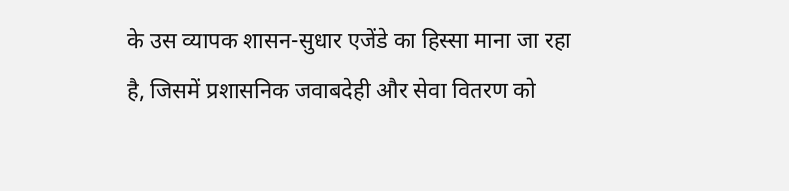के उस व्यापक शासन-सुधार एजेंडे का हिस्सा माना जा रहा है, जिसमें प्रशासनिक जवाबदेही और सेवा वितरण को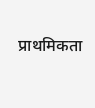प्राथमिकता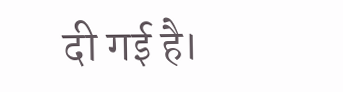दी गई है।